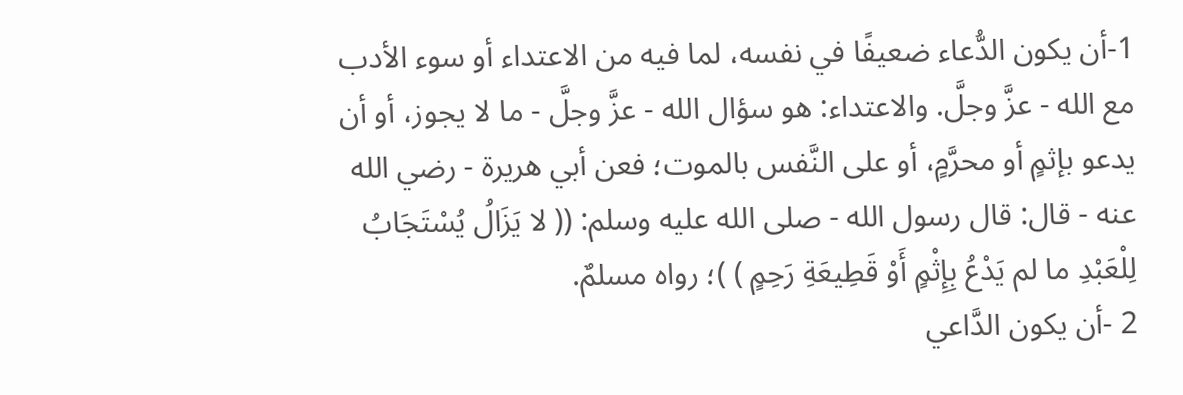1-أن يكون الدُّعاء ضعيفًا في نفسه، لما فيه من الاعتداء أو سوء الأدب مع الله - عزَّ وجلَّ. والاعتداء: هو سؤال الله - عزَّ وجلَّ - ما لا يجوز، أو أن يدعو بإثمٍ أو محرَّمٍ، أو على النَّفس بالموت؛ فعن أبي هريرة - رضي الله عنه - قال: قال رسول الله - صلى الله عليه وسلم: (( لا يَزَالُ يُسْتَجَابُ لِلْعَبْدِ ما لم يَدْعُ بِإِثْمٍ أَوْ قَطِيعَةِ رَحِمٍ ) )؛ رواه مسلمٌ.
2 -أن يكون الدَّاعي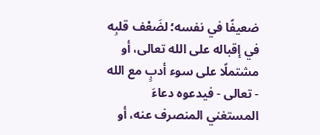ضعيفًا في نفسه؛ لضَعْف قلبِه في إقباله على الله تعالى، أو مشتملًا على سوء أدبٍ مع الله - تعالى - فيدعوه دعاءَ المستغني المنصرف عنه، أو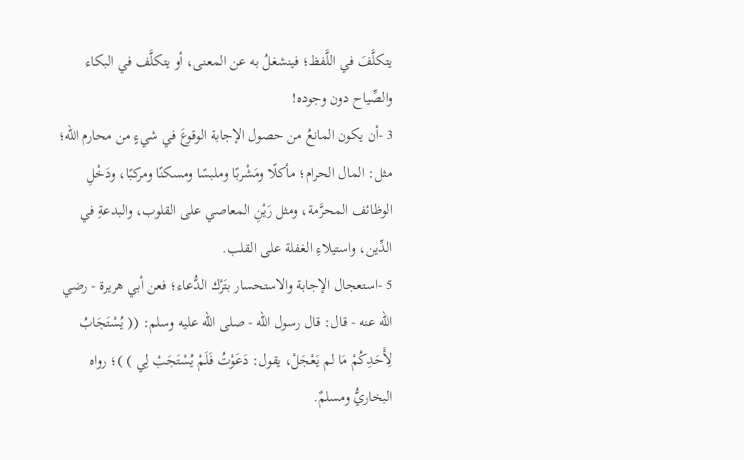يتكلَّفَ في اللَّفظ؛ فينشغلُ به عن المعنى، أو يتكلَّف في البكاء والصِّياح دون وجوده!
3 -أن يكون المانعُ من حصول الإجابة الوقوعَ في شيءٍ من محارم الله؛ مثل: المال الحرام؛ مأكلًا ومَشْربًا وملبسًا ومسكنًا ومركبًا، ودَخْلِ الوظائف المحرَّمة، ومثل رَيْنِ المعاصي على القلوب، والبدعةِ في الدِّين، واستيلاءِ الغفلة على القلب.
5 -استعجال الإجابة والاستحسار بتَرْك الدُّعاء؛ فعن أبي هريرة - رضي الله عنه - قال: قال رسول الله - صلى الله عليه وسلم: (( يُسْتَجَابُ لِأَحَدِكُمْ مَا لم يَعْجَلْ، يقول: دَعَوْتُ فَلَمْ يُسْتَجَبْ لِي ) )؛ رواه البخاريُّ ومسلمٌ.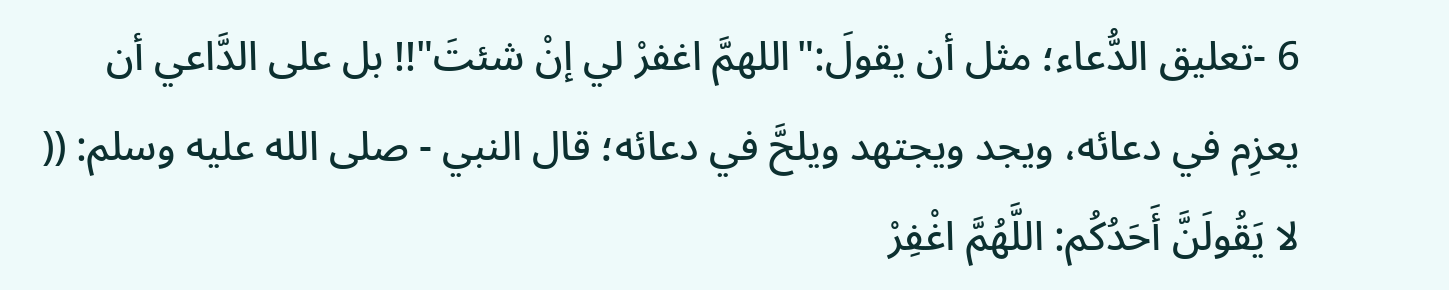6 -تعليق الدُّعاء؛ مثل أن يقولَ:"اللهمَّ اغفرْ لي إنْ شئتَ"!! بل على الدَّاعي أن يعزِم في دعائه، ويجد ويجتهد ويلحَّ في دعائه؛ قال النبي - صلى الله عليه وسلم: (( لا يَقُولَنَّ أَحَدُكُم: اللَّهُمَّ اغْفِرْ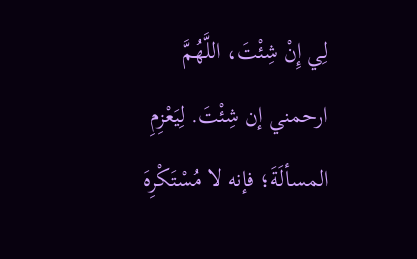لِي إِنْ شِئْتَ، اللَّهُمَّ ارحمني إن شِئْتَ. لِيَعْزِمِ المسألَةَ؛ فإنه لا مُسْتَكْرِهَ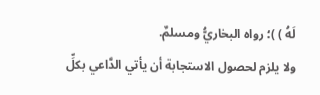لَهُ ) )؛ رواه البخاريُّ ومسلمٌ.
ولا يلزم لحصول الاستجابة أن يأتي الدَّاعي بكلِّ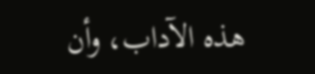هذه الآداب، وأن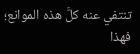تنتفي عنه كلَّ هذه الموانع؛ فهذا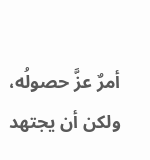أمرٌ عزَّ حصولُه، ولكن أن يجتهد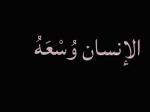الإنسان وُسْعَهُ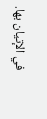في الإتيان بها.